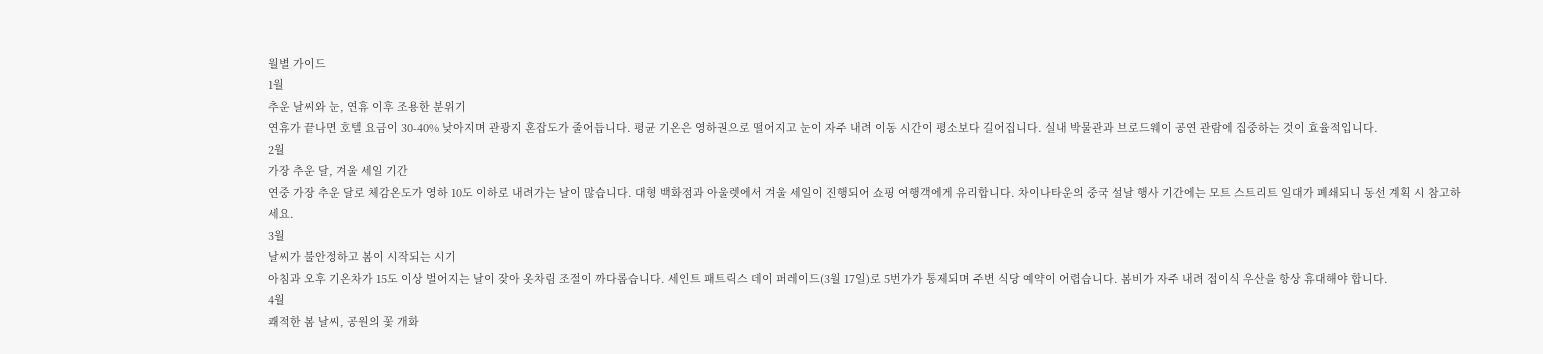월별 가이드
1월
추운 날씨와 눈, 연휴 이후 조용한 분위기
연휴가 끝나면 호텔 요금이 30-40% 낮아지며 관광지 혼잡도가 줄어듭니다. 평균 기온은 영하권으로 떨어지고 눈이 자주 내려 이동 시간이 평소보다 길어집니다. 실내 박물관과 브로드웨이 공연 관람에 집중하는 것이 효율적입니다.
2월
가장 추운 달, 겨울 세일 기간
연중 가장 추운 달로 체감온도가 영하 10도 이하로 내려가는 날이 많습니다. 대형 백화점과 아울렛에서 겨울 세일이 진행되어 쇼핑 여행객에게 유리합니다. 차이나타운의 중국 설날 행사 기간에는 모트 스트리트 일대가 폐쇄되니 동선 계획 시 참고하세요.
3월
날씨가 불안정하고 봄이 시작되는 시기
아침과 오후 기온차가 15도 이상 벌어지는 날이 잦아 옷차림 조절이 까다롭습니다. 세인트 패트릭스 데이 퍼레이드(3월 17일)로 5번가가 통제되며 주변 식당 예약이 어렵습니다. 봄비가 자주 내려 접이식 우산을 항상 휴대해야 합니다.
4월
쾌적한 봄 날씨, 공원의 꽃 개화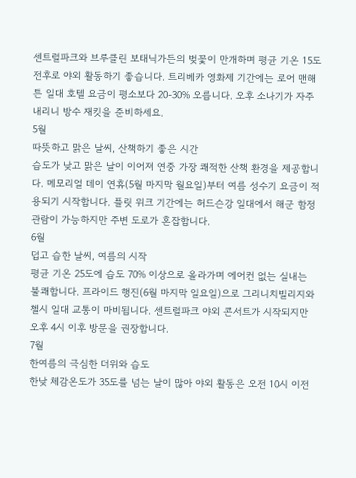센트럴파크와 브루클린 보태닉가든의 벚꽃이 만개하며 평균 기온 15도 전후로 야외 활동하기 좋습니다. 트리베카 영화제 기간에는 로어 맨해튼 일대 호텔 요금이 평소보다 20-30% 오릅니다. 오후 소나기가 자주 내리니 방수 재킷을 준비하세요.
5월
따뜻하고 맑은 날씨, 산책하기 좋은 시간
습도가 낮고 맑은 날이 이어져 연중 가장 쾌적한 산책 환경을 제공합니다. 메모리얼 데이 연휴(5월 마지막 월요일)부터 여름 성수기 요금이 적용되기 시작합니다. 플릿 위크 기간에는 허드슨강 일대에서 해군 함정 관람이 가능하지만 주변 도로가 혼잡합니다.
6월
덥고 습한 날씨, 여름의 시작
평균 기온 25도에 습도 70% 이상으로 올라가며 에어컨 없는 실내는 불쾌합니다. 프라이드 행진(6월 마지막 일요일)으로 그리니치빌리지와 첼시 일대 교통이 마비됩니다. 센트럴파크 야외 콘서트가 시작되지만 오후 4시 이후 방문을 권장합니다.
7월
한여름의 극심한 더위와 습도
한낮 체감온도가 35도를 넘는 날이 많아 야외 활동은 오전 10시 이전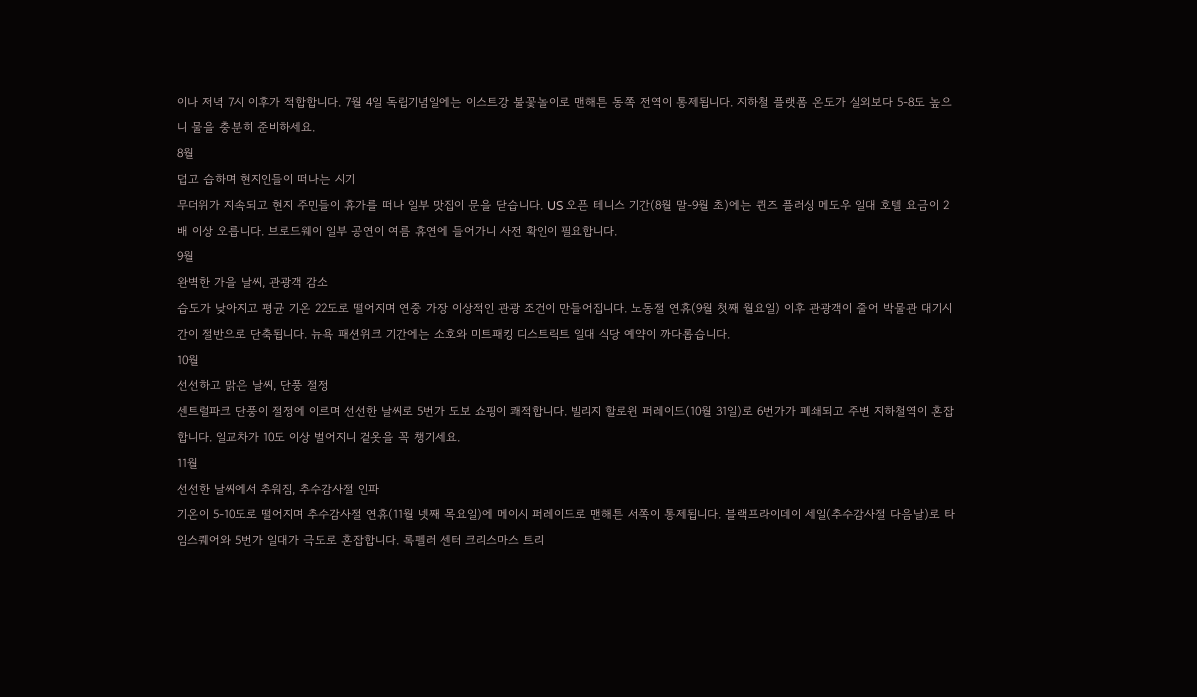이나 저녁 7시 이후가 적합합니다. 7월 4일 독립기념일에는 이스트강 불꽃놀이로 맨해튼 동쪽 전역이 통제됩니다. 지하철 플랫폼 온도가 실외보다 5-8도 높으니 물을 충분히 준비하세요.
8월
덥고 습하며 현지인들이 떠나는 시기
무더위가 지속되고 현지 주민들이 휴가를 떠나 일부 맛집이 문을 닫습니다. US 오픈 테니스 기간(8월 말-9월 초)에는 퀸즈 플러싱 메도우 일대 호텔 요금이 2배 이상 오릅니다. 브로드웨이 일부 공연이 여름 휴연에 들어가니 사전 확인이 필요합니다.
9월
완벽한 가을 날씨, 관광객 감소
습도가 낮아지고 평균 기온 22도로 떨어지며 연중 가장 이상적인 관광 조건이 만들어집니다. 노동절 연휴(9월 첫째 월요일) 이후 관광객이 줄어 박물관 대기시간이 절반으로 단축됩니다. 뉴욕 패션위크 기간에는 소호와 미트패킹 디스트릭트 일대 식당 예약이 까다롭습니다.
10월
선선하고 맑은 날씨, 단풍 절정
센트럴파크 단풍이 절정에 이르며 선선한 날씨로 5번가 도보 쇼핑이 쾌적합니다. 빌리지 할로윈 퍼레이드(10월 31일)로 6번가가 폐쇄되고 주변 지하철역이 혼잡합니다. 일교차가 10도 이상 벌어지니 겉옷을 꼭 챙기세요.
11월
선선한 날씨에서 추워짐, 추수감사절 인파
기온이 5-10도로 떨어지며 추수감사절 연휴(11월 넷째 목요일)에 메이시 퍼레이드로 맨해튼 서쪽이 통제됩니다. 블랙프라이데이 세일(추수감사절 다음날)로 타임스퀘어와 5번가 일대가 극도로 혼잡합니다. 록펠러 센터 크리스마스 트리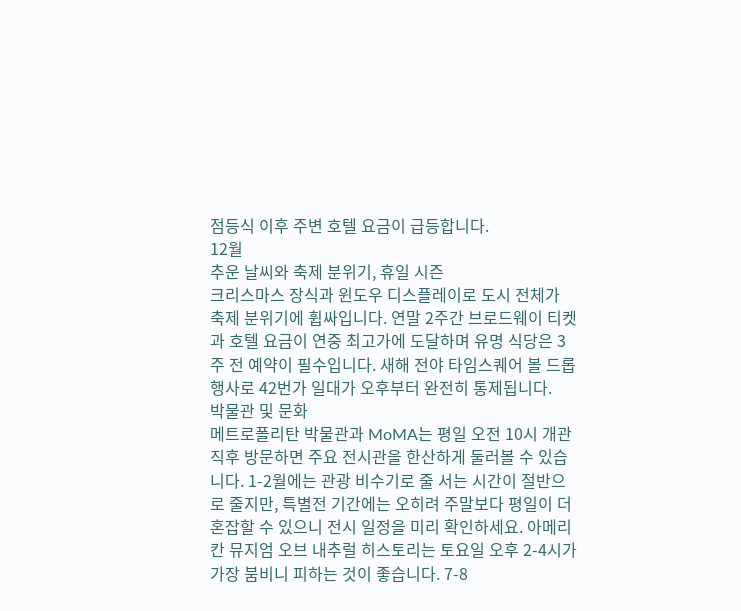점등식 이후 주변 호텔 요금이 급등합니다.
12월
추운 날씨와 축제 분위기, 휴일 시즌
크리스마스 장식과 윈도우 디스플레이로 도시 전체가 축제 분위기에 휩싸입니다. 연말 2주간 브로드웨이 티켓과 호텔 요금이 연중 최고가에 도달하며 유명 식당은 3주 전 예약이 필수입니다. 새해 전야 타임스퀘어 볼 드롭 행사로 42번가 일대가 오후부터 완전히 통제됩니다.
박물관 및 문화
메트로폴리탄 박물관과 MoMA는 평일 오전 10시 개관 직후 방문하면 주요 전시관을 한산하게 둘러볼 수 있습니다. 1-2월에는 관광 비수기로 줄 서는 시간이 절반으로 줄지만, 특별전 기간에는 오히려 주말보다 평일이 더 혼잡할 수 있으니 전시 일정을 미리 확인하세요. 아메리칸 뮤지엄 오브 내추럴 히스토리는 토요일 오후 2-4시가 가장 붐비니 피하는 것이 좋습니다. 7-8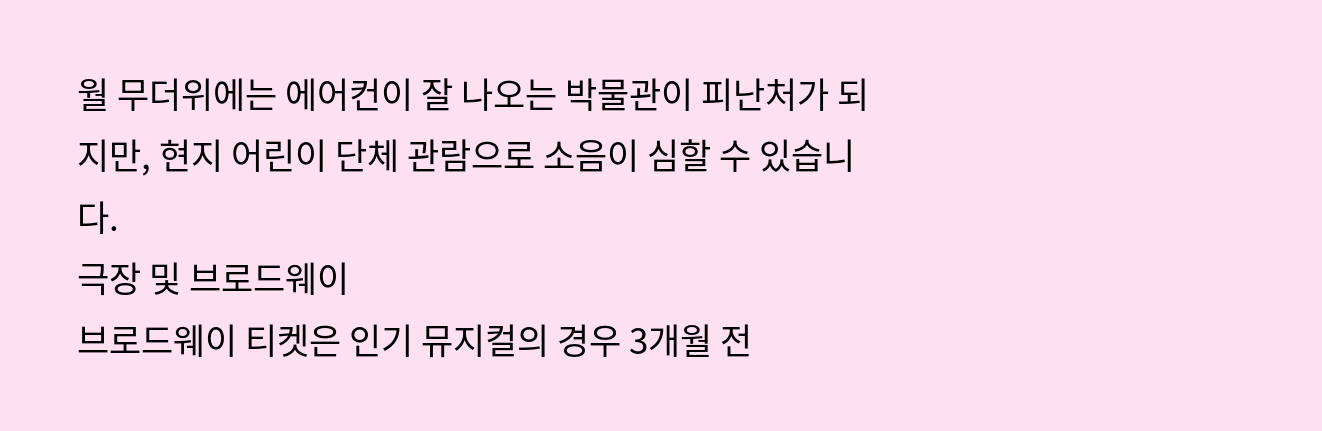월 무더위에는 에어컨이 잘 나오는 박물관이 피난처가 되지만, 현지 어린이 단체 관람으로 소음이 심할 수 있습니다.
극장 및 브로드웨이
브로드웨이 티켓은 인기 뮤지컬의 경우 3개월 전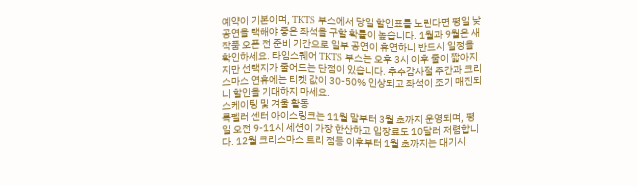예약이 기본이며, TKTS 부스에서 당일 할인표를 노린다면 평일 낮 공연을 택해야 좋은 좌석을 구할 확률이 높습니다. 1월과 9월은 새 작품 오픈 전 준비 기간으로 일부 공연이 휴연하니 반드시 일정을 확인하세요. 타임스퀘어 TKTS 부스는 오후 3시 이후 줄이 짧아지지만 선택지가 줄어드는 단점이 있습니다. 추수감사절 주간과 크리스마스 연휴에는 티켓 값이 30-50% 인상되고 좌석이 조기 매진되니 할인을 기대하지 마세요.
스케이팅 및 겨울 활동
록펠러 센터 아이스링크는 11월 말부터 3월 초까지 운영되며, 평일 오전 9-11시 세션이 가장 한산하고 입장료도 10달러 저렴합니다. 12월 크리스마스 트리 점등 이후부터 1월 초까지는 대기시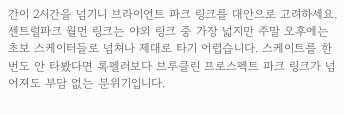간이 2시간을 넘기니 브라이언트 파크 링크를 대안으로 고려하세요. 센트럴파크 월먼 링크는 야외 링크 중 가장 넓지만 주말 오후에는 초보 스케이터들로 넘쳐나 제대로 타기 어렵습니다. 스케이트를 한 번도 안 타봤다면 록펠러보다 브루클린 프로스펙트 파크 링크가 넘어져도 부담 없는 분위기입니다.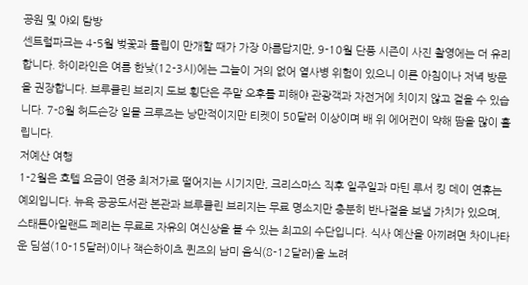공원 및 야외 탐방
센트럴파크는 4-5월 벚꽃과 튤립이 만개할 때가 가장 아름답지만, 9-10월 단풍 시즌이 사진 촬영에는 더 유리합니다. 하이라인은 여름 한낮(12-3시)에는 그늘이 거의 없어 열사병 위험이 있으니 이른 아침이나 저녁 방문을 권장합니다. 브루클린 브리지 도보 횡단은 주말 오후를 피해야 관광객과 자전거에 치이지 않고 걸을 수 있습니다. 7-8월 허드슨강 일몰 크루즈는 낭만적이지만 티켓이 50달러 이상이며 배 위 에어컨이 약해 땀을 많이 흘립니다.
저예산 여행
1-2월은 호텔 요금이 연중 최저가로 떨어지는 시기지만, 크리스마스 직후 일주일과 마틴 루서 킹 데이 연휴는 예외입니다. 뉴욕 공공도서관 본관과 브루클린 브리지는 무료 명소지만 충분히 반나절을 보낼 가치가 있으며, 스태튼아일랜드 페리는 무료로 자유의 여신상을 볼 수 있는 최고의 수단입니다. 식사 예산을 아끼려면 차이나타운 딤섬(10-15달러)이나 잭슨하이츠 퀸즈의 남미 음식(8-12달러)을 노려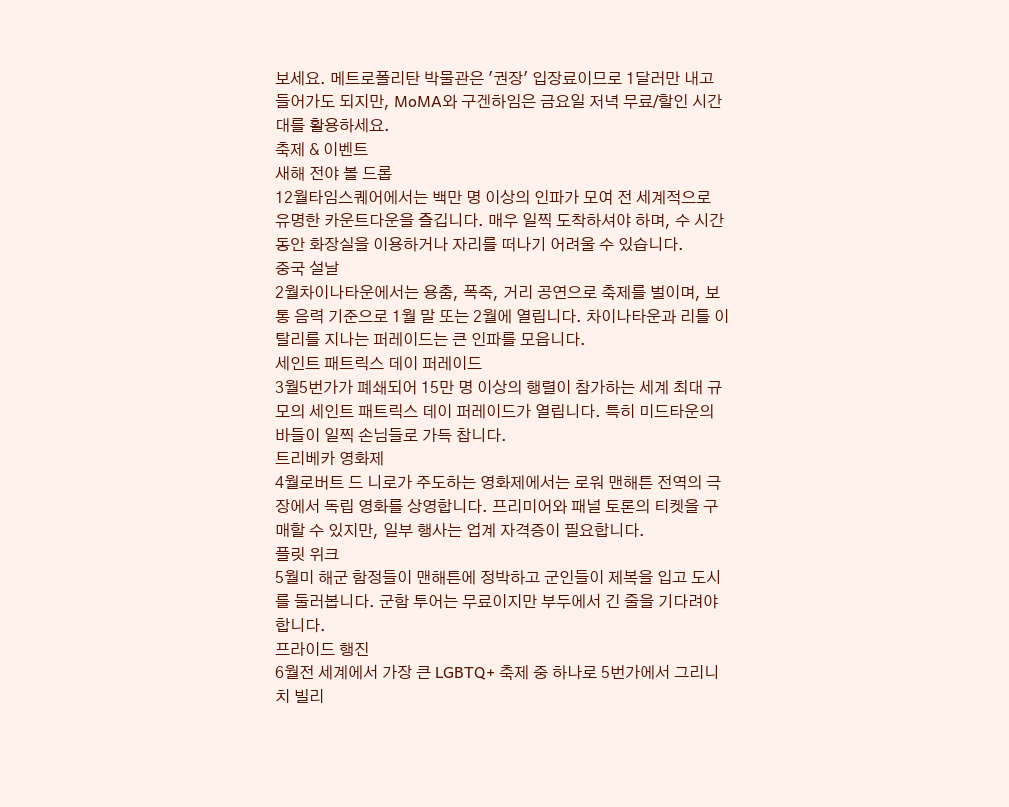보세요. 메트로폴리탄 박물관은 '권장' 입장료이므로 1달러만 내고 들어가도 되지만, MoMA와 구겐하임은 금요일 저녁 무료/할인 시간대를 활용하세요.
축제 & 이벤트
새해 전야 볼 드롭
12월타임스퀘어에서는 백만 명 이상의 인파가 모여 전 세계적으로 유명한 카운트다운을 즐깁니다. 매우 일찍 도착하셔야 하며, 수 시간 동안 화장실을 이용하거나 자리를 떠나기 어려울 수 있습니다.
중국 설날
2월차이나타운에서는 용춤, 폭죽, 거리 공연으로 축제를 벌이며, 보통 음력 기준으로 1월 말 또는 2월에 열립니다. 차이나타운과 리틀 이탈리를 지나는 퍼레이드는 큰 인파를 모읍니다.
세인트 패트릭스 데이 퍼레이드
3월5번가가 폐쇄되어 15만 명 이상의 행렬이 참가하는 세계 최대 규모의 세인트 패트릭스 데이 퍼레이드가 열립니다. 특히 미드타운의 바들이 일찍 손님들로 가득 찹니다.
트리베카 영화제
4월로버트 드 니로가 주도하는 영화제에서는 로워 맨해튼 전역의 극장에서 독립 영화를 상영합니다. 프리미어와 패널 토론의 티켓을 구매할 수 있지만, 일부 행사는 업계 자격증이 필요합니다.
플릿 위크
5월미 해군 함정들이 맨해튼에 정박하고 군인들이 제복을 입고 도시를 둘러봅니다. 군함 투어는 무료이지만 부두에서 긴 줄을 기다려야 합니다.
프라이드 행진
6월전 세계에서 가장 큰 LGBTQ+ 축제 중 하나로 5번가에서 그리니치 빌리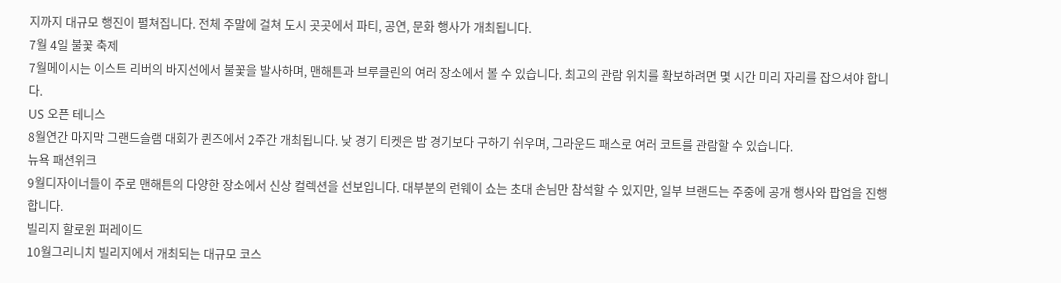지까지 대규모 행진이 펼쳐집니다. 전체 주말에 걸쳐 도시 곳곳에서 파티, 공연, 문화 행사가 개최됩니다.
7월 4일 불꽃 축제
7월메이시는 이스트 리버의 바지선에서 불꽃을 발사하며, 맨해튼과 브루클린의 여러 장소에서 볼 수 있습니다. 최고의 관람 위치를 확보하려면 몇 시간 미리 자리를 잡으셔야 합니다.
US 오픈 테니스
8월연간 마지막 그랜드슬램 대회가 퀸즈에서 2주간 개최됩니다. 낮 경기 티켓은 밤 경기보다 구하기 쉬우며, 그라운드 패스로 여러 코트를 관람할 수 있습니다.
뉴욕 패션위크
9월디자이너들이 주로 맨해튼의 다양한 장소에서 신상 컬렉션을 선보입니다. 대부분의 런웨이 쇼는 초대 손님만 참석할 수 있지만, 일부 브랜드는 주중에 공개 행사와 팝업을 진행합니다.
빌리지 할로윈 퍼레이드
10월그리니치 빌리지에서 개최되는 대규모 코스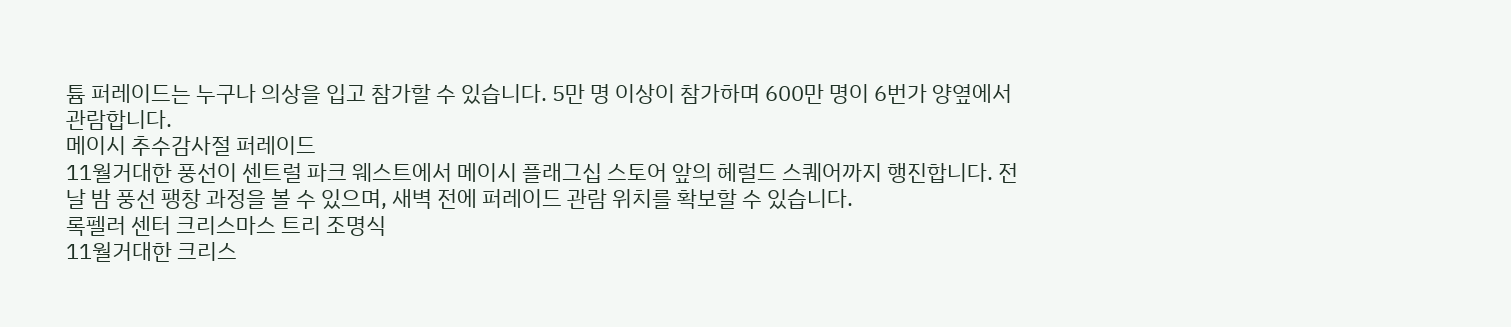튬 퍼레이드는 누구나 의상을 입고 참가할 수 있습니다. 5만 명 이상이 참가하며 600만 명이 6번가 양옆에서 관람합니다.
메이시 추수감사절 퍼레이드
11월거대한 풍선이 센트럴 파크 웨스트에서 메이시 플래그십 스토어 앞의 헤럴드 스퀘어까지 행진합니다. 전날 밤 풍선 팽창 과정을 볼 수 있으며, 새벽 전에 퍼레이드 관람 위치를 확보할 수 있습니다.
록펠러 센터 크리스마스 트리 조명식
11월거대한 크리스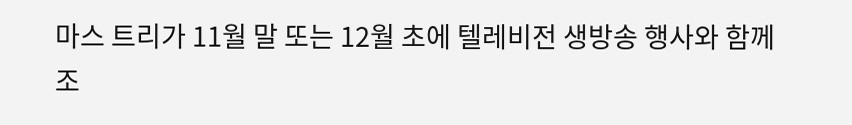마스 트리가 11월 말 또는 12월 초에 텔레비전 생방송 행사와 함께 조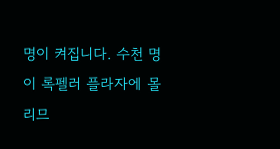명이 켜집니다. 수천 명이 록펠러 플라자에 몰리므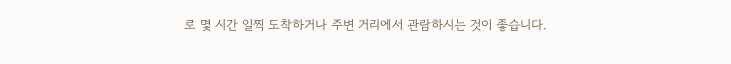로 몇 시간 일찍 도착하거나 주변 거리에서 관람하시는 것이 좋습니다.